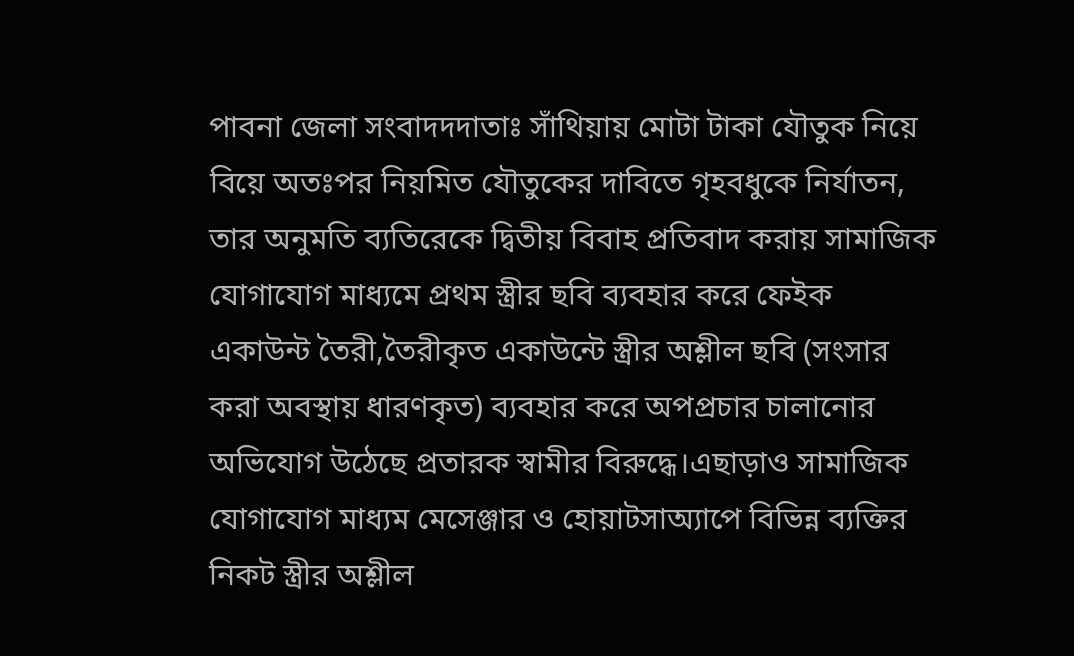পাবনা জেলা সংবাদদদাতাঃ সাঁথিয়ায় মোটা টাকা যৌতুক নিয়ে বিয়ে অতঃপর নিয়মিত যৌতুকের দাবিতে গৃহবধুকে নির্যাতন, তার অনুমতি ব্যতিরেকে দ্বিতীয় বিবাহ প্রতিবাদ করায় সামাজিক যোগাযোগ মাধ্যমে প্রথম স্ত্রীর ছবি ব্যবহার করে ফেইক একাউন্ট তৈরী,তৈরীকৃত একাউন্টে স্ত্রীর অশ্লীল ছবি (সংসার করা অবস্থায় ধারণকৃত) ব্যবহার করে অপপ্রচার চালানোর অভিযোগ উঠেছে প্রতারক স্বামীর বিরুদ্ধে।এছাড়াও সামাজিক যোগাযোগ মাধ্যম মেসেঞ্জার ও হোয়াটসাঅ্যাপে বিভিন্ন ব্যক্তির নিকট স্ত্রীর অশ্লীল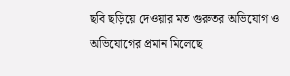ছবি ছড়িয়ে দেওয়ার মত গুরুতর অভিযোগ ও অভিযোগের প্রমান মিলেছে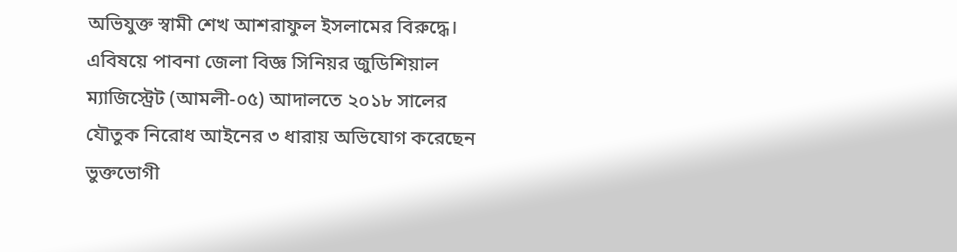অভিযুক্ত স্বামী শেখ আশরাফুল ইসলামের বিরুদ্ধে। এবিষয়ে পাবনা জেলা বিজ্ঞ সিনিয়র জুডিশিয়াল ম্যাজিস্ট্রেট (আমলী-০৫) আদালতে ২০১৮ সালের যৌতুক নিরোধ আইনের ৩ ধারায় অভিযোগ করেছেন ভুক্তভোগী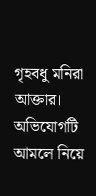গৃহবধু মনিরা আক্তার। অভিযোগটি আমলে নিয়ে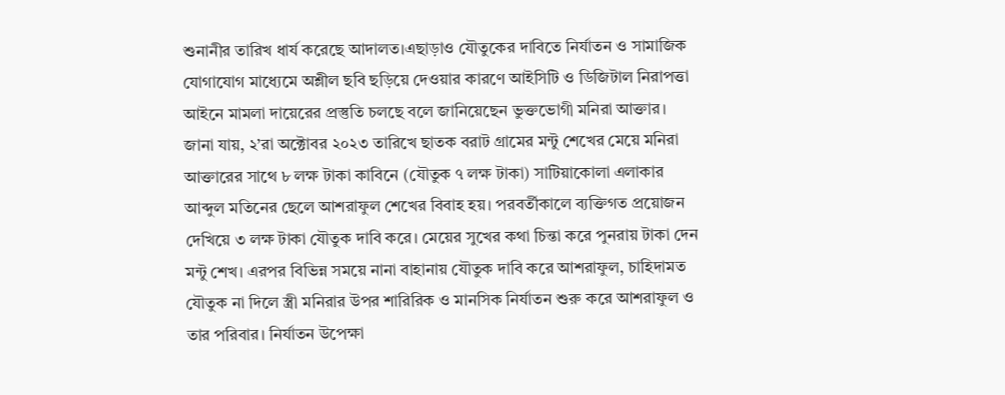শুনানীর তারিখ ধার্য করেছে আদালত।এছাড়াও যৌতুকের দাবিতে নির্যাতন ও সামাজিক যোগাযোগ মাধ্যেমে অশ্লীল ছবি ছড়িয়ে দেওয়ার কারণে আইসিটি ও ডিজিটাল নিরাপত্তা আইনে মামলা দায়েরের প্রস্তুতি চলছে বলে জানিয়েছেন ভুক্তভোগী মনিরা আক্তার।
জানা যায়, ২’রা অক্টোবর ২০২৩ তারিখে ছাতক বরাট গ্রামের মন্টু শেখের মেয়ে মনিরা আক্তারের সাথে ৮ লক্ষ টাকা কাবিনে (যৌতুক ৭ লক্ষ টাকা) সাটিয়াকোলা এলাকার আব্দুল মতিনের ছেলে আশরাফুল শেখের বিবাহ হয়। পরবর্তীকালে ব্যক্তিগত প্রয়োজন দেখিয়ে ৩ লক্ষ টাকা যৌতুক দাবি করে। মেয়ের সুখের কথা চিন্তা করে পুনরায় টাকা দেন মন্টু শেখ। এরপর বিভিন্ন সময়ে নানা বাহানায় যৌতুক দাবি করে আশরাফুল, চাহিদামত যৌতুক না দিলে স্ত্রী মনিরার উপর শারিরিক ও মানসিক নির্যাতন শুরু করে আশরাফুল ও তার পরিবার। নির্যাতন উপেক্ষা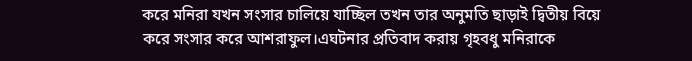করে মনিরা যখন সংসার চালিয়ে যাচ্ছিল তখন তার অনুমতি ছাড়াই দ্বিতীয় বিয়ে করে সংসার করে আশরাফুল।এঘটনার প্রতিবাদ করায় গৃহবধু মনিরাকে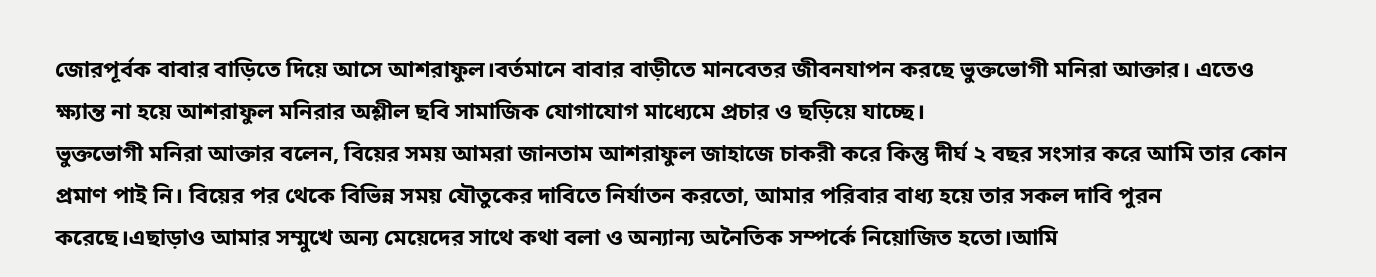জোরপূর্বক বাবার বাড়িতে দিয়ে আসে আশরাফুল।বর্তমানে বাবার বাড়ীতে মানবেতর জীবনযাপন করছে ভুক্তভোগী মনিরা আক্তার। এতেও ক্ষ্যান্ত না হয়ে আশরাফুল মনিরার অশ্লীল ছবি সামাজিক যোগাযোগ মাধ্যেমে প্রচার ও ছড়িয়ে যাচ্ছে।
ভুক্তভোগী মনিরা আক্তার বলেন, বিয়ের সময় আমরা জানতাম আশরাফুল জাহাজে চাকরী করে কিন্তু দীর্ঘ ২ বছর সংসার করে আমি তার কোন প্রমাণ পাই নি। বিয়ের পর থেকে বিভিন্ন সময় যৌতুকের দাবিতে নির্যাতন করতো, আমার পরিবার বাধ্য হয়ে তার সকল দাবি পুরন করেছে।এছাড়াও আমার সম্মুখে অন্য মেয়েদের সাথে কথা বলা ও অন্যান্য অনৈতিক সম্পর্কে নিয়োজিত হতো।আমি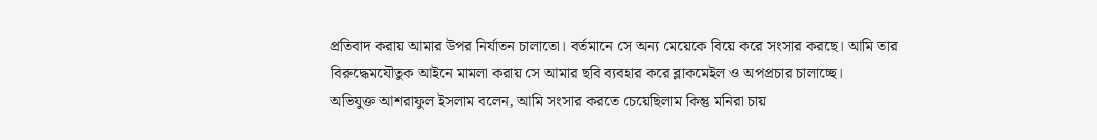প্রতিবাদ করায় আমার উপর নির্যাতন চালাতো। বর্তমানে সে অন্য মেয়েকে বিয়ে করে সংসার করছে। আমি তার বিরুদ্ধেমযৌতুক আইনে মামলা করায় সে আমার ছবি ব্যবহার করে ব্লাকমেইল ও অপপ্রচার চালাচ্ছে।
অভিযুক্ত আশরাফুল ইসলাম বলেন, আমি সংসার করতে চেয়েছিলাম কিন্তু মনিরা চায়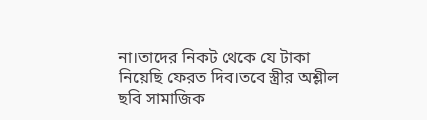না।তাদের নিকট থেকে যে টাকা নিয়েছি ফেরত দিব।তবে স্ত্রীর অশ্লীল ছবি সামাজিক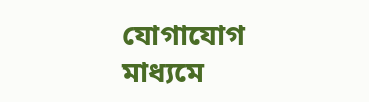যোগাযোগ মাধ্যমে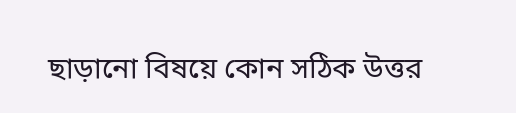ছাড়ানো বিষয়ে কোন সঠিক উত্তর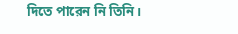দিতে পারেন নি তিনি।